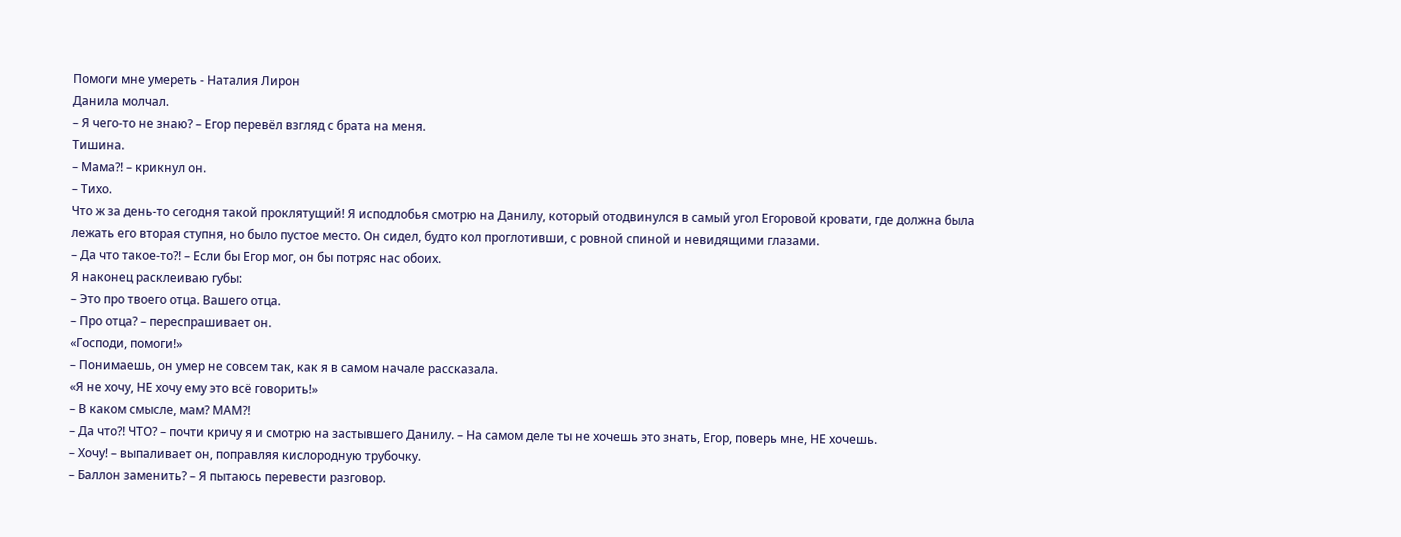Помоги мне умереть - Наталия Лирон
Данила молчал.
– Я чего-то не знаю? – Егор перевёл взгляд с брата на меня.
Тишина.
– Мама?! – крикнул он.
– Тихо.
Что ж за день-то сегодня такой проклятущий! Я исподлобья смотрю на Данилу, который отодвинулся в самый угол Егоровой кровати, где должна была лежать его вторая ступня, но было пустое место. Он сидел, будто кол проглотивши, с ровной спиной и невидящими глазами.
– Да что такое-то?! – Если бы Егор мог, он бы потряс нас обоих.
Я наконец расклеиваю губы:
– Это про твоего отца. Вашего отца.
– Про отца? – переспрашивает он.
«Господи, помоги!»
– Понимаешь, он умер не совсем так, как я в самом начале рассказала.
«Я не хочу, НЕ хочу ему это всё говорить!»
– В каком смысле, мам? МАМ?!
– Да что?! ЧТО? – почти кричу я и смотрю на застывшего Данилу. – На самом деле ты не хочешь это знать, Егор, поверь мне, НЕ хочешь.
– Хочу! – выпаливает он, поправляя кислородную трубочку.
– Баллон заменить? – Я пытаюсь перевести разговор.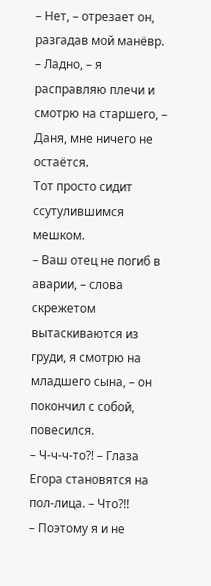– Нет, – отрезает он, разгадав мой манёвр.
– Ладно, – я расправляю плечи и смотрю на старшего, – Даня, мне ничего не остаётся.
Тот просто сидит ссутулившимся мешком.
– Ваш отец не погиб в аварии, – слова скрежетом вытаскиваются из груди, я смотрю на младшего сына, – он покончил с собой, повесился.
– Ч-ч-ч-то?! – Глаза Егора становятся на пол-лица. – Что?!!
– Поэтому я и не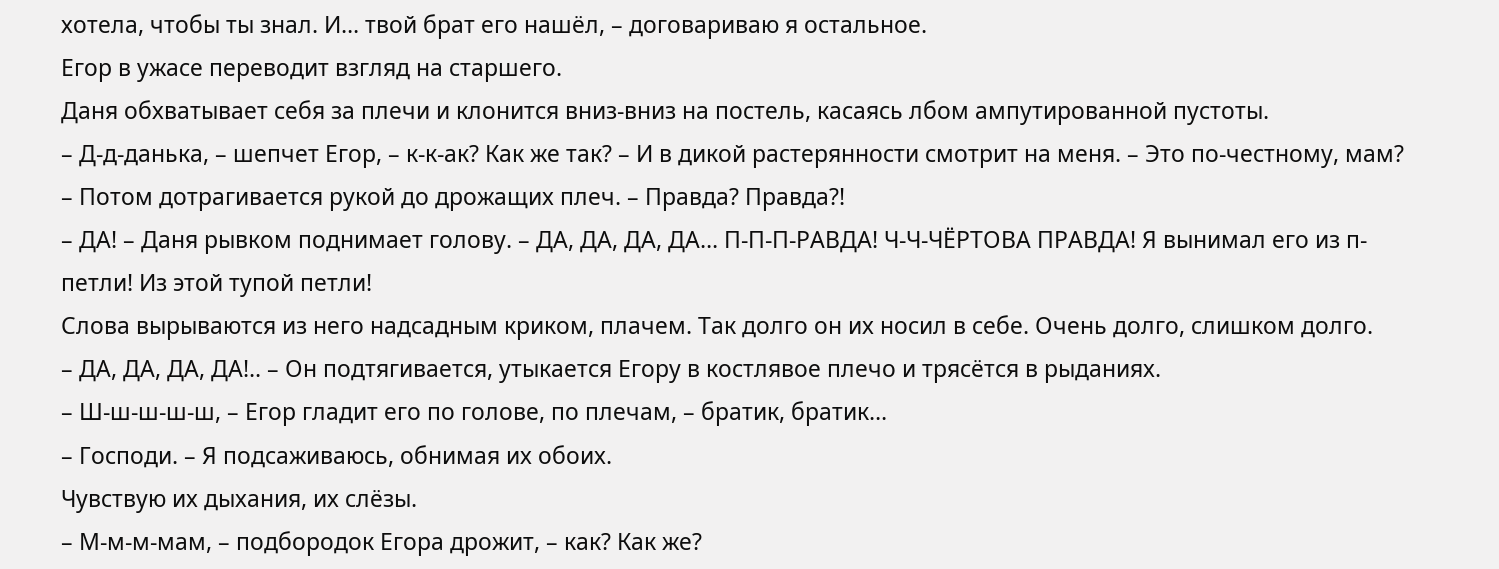хотела, чтобы ты знал. И… твой брат его нашёл, – договариваю я остальное.
Егор в ужасе переводит взгляд на старшего.
Даня обхватывает себя за плечи и клонится вниз-вниз на постель, касаясь лбом ампутированной пустоты.
– Д-д-данька, – шепчет Егор, – к-к-ак? Как же так? – И в дикой растерянности смотрит на меня. – Это по-честному, мам? – Потом дотрагивается рукой до дрожащих плеч. – Правда? Правда?!
– ДА! – Даня рывком поднимает голову. – ДА, ДА, ДА, ДА… П-П-П-РАВДА! Ч-Ч-ЧЁРТОВА ПРАВДА! Я вынимал его из п-петли! Из этой тупой петли!
Слова вырываются из него надсадным криком, плачем. Так долго он их носил в себе. Очень долго, слишком долго.
– ДА, ДА, ДА, ДА!.. – Он подтягивается, утыкается Егору в костлявое плечо и трясётся в рыданиях.
– Ш-ш-ш-ш-ш, – Егор гладит его по голове, по плечам, – братик, братик…
– Господи. – Я подсаживаюсь, обнимая их обоих.
Чувствую их дыхания, их слёзы.
– М-м-м-мам, – подбородок Егора дрожит, – как? Как же?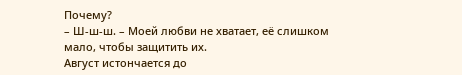Почему?
– Ш-ш-ш. – Моей любви не хватает, её слишком мало, чтобы защитить их.
Август истончается до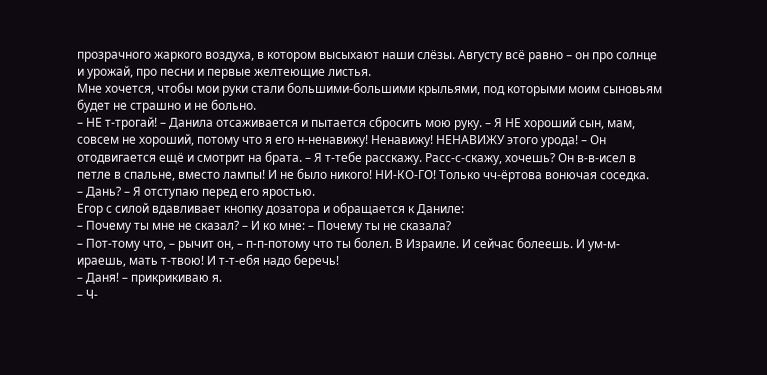прозрачного жаркого воздуха, в котором высыхают наши слёзы. Августу всё равно – он про солнце и урожай, про песни и первые желтеющие листья.
Мне хочется, чтобы мои руки стали большими-большими крыльями, под которыми моим сыновьям будет не страшно и не больно.
– НЕ т-трогай! – Данила отсаживается и пытается сбросить мою руку. – Я НЕ хороший сын, мам, совсем не хороший, потому что я его н-ненавижу! Ненавижу! НЕНАВИЖУ этого урода! – Он отодвигается ещё и смотрит на брата. – Я т-тебе расскажу. Расс-с-скажу, хочешь? Он в-в-исел в петле в спальне, вместо лампы! И не было никого! НИ-КО-ГО! Только чч-ёртова вонючая соседка.
– Дань? – Я отступаю перед его яростью.
Егор с силой вдавливает кнопку дозатора и обращается к Даниле:
– Почему ты мне не сказал? – И ко мне: – Почему ты не сказала?
– Пот-тому что, – рычит он, – п-п-потому что ты болел. В Израиле. И сейчас болеешь. И ум-м-ираешь, мать т-твою! И т-т-ебя надо беречь!
– Даня! – прикрикиваю я.
– Ч-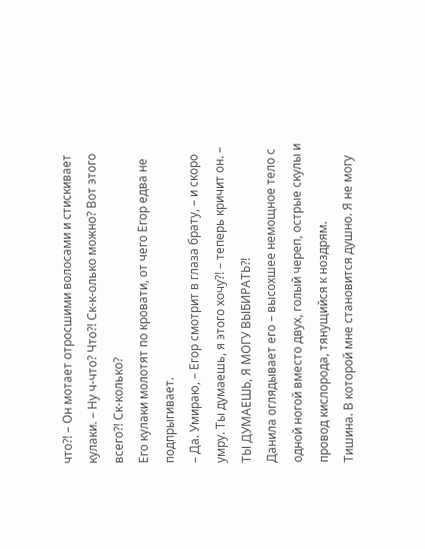что?! – Он мотает отросшими волосами и стискивает кулаки. – Ну ч-что? Что?! Ск-к-олько можно? Вот этого всего?! Ск-колько?
Его кулаки молотят по кровати, от чего Егор едва не подпрыгивает.
– Да. Умираю, – Егор смотрит в глаза брату, – и скоро умру. Ты думаешь, я этого хочу?! – теперь кричит он. – ТЫ ДУМАЕШЬ, Я МОГУ ВЫБИРАТЬ?!
Данила оглядывает его – высохшее немощное тело с одной ногой вместо двух, голый череп, острые скулы и провод кислорода, тянущийся к ноздрям.
Тишина. В которой мне становится душно. Я не могу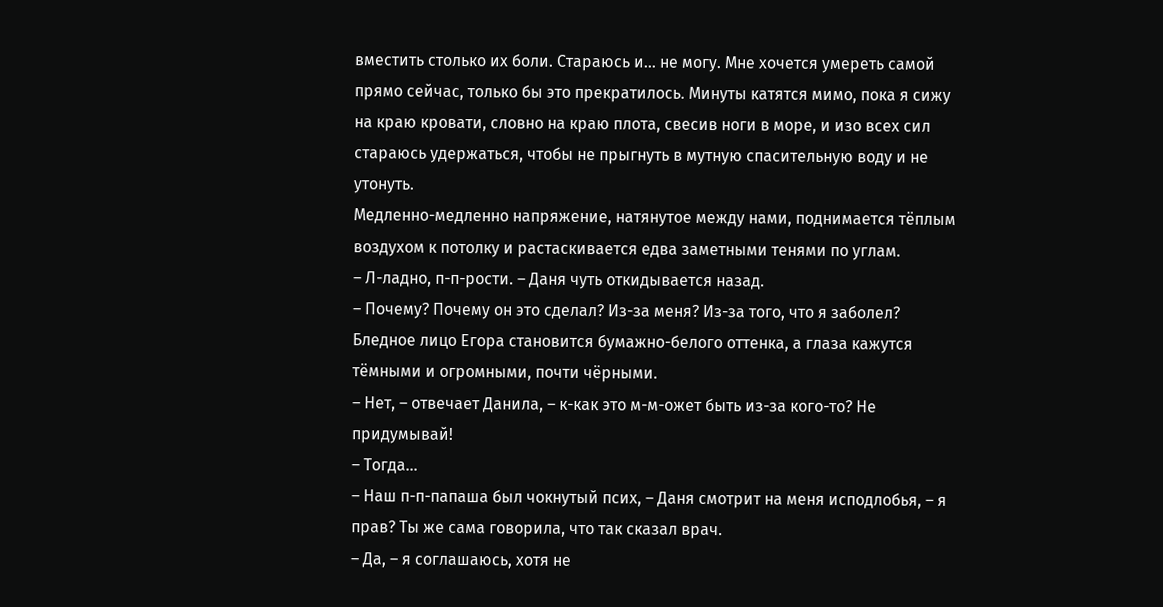вместить столько их боли. Стараюсь и… не могу. Мне хочется умереть самой прямо сейчас, только бы это прекратилось. Минуты катятся мимо, пока я сижу на краю кровати, словно на краю плота, свесив ноги в море, и изо всех сил стараюсь удержаться, чтобы не прыгнуть в мутную спасительную воду и не утонуть.
Медленно-медленно напряжение, натянутое между нами, поднимается тёплым воздухом к потолку и растаскивается едва заметными тенями по углам.
– Л-ладно, п-п-рости. – Даня чуть откидывается назад.
– Почему? Почему он это сделал? Из-за меня? Из-за того, что я заболел?
Бледное лицо Егора становится бумажно-белого оттенка, а глаза кажутся тёмными и огромными, почти чёрными.
– Нет, – отвечает Данила, – к-как это м-м-ожет быть из-за кого-то? Не придумывай!
– Тогда…
– Наш п-п-папаша был чокнутый псих, – Даня смотрит на меня исподлобья, – я прав? Ты же сама говорила, что так сказал врач.
– Да, – я соглашаюсь, хотя не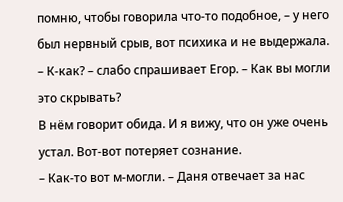помню, чтобы говорила что-то подобное, – у него был нервный срыв, вот психика и не выдержала.
– К-как? – слабо спрашивает Егор. – Как вы могли это скрывать?
В нём говорит обида. И я вижу, что он уже очень устал. Вот-вот потеряет сознание.
– Как-то вот м-могли. – Даня отвечает за нас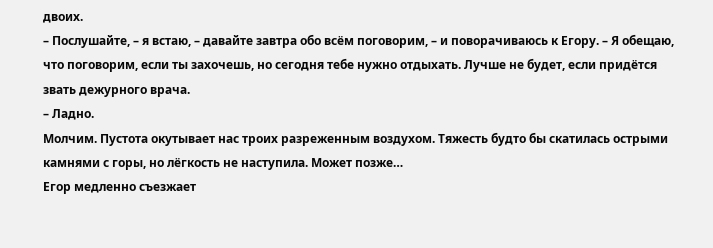двоих.
– Послушайте, – я встаю, – давайте завтра обо всём поговорим, – и поворачиваюсь к Егору. – Я обещаю, что поговорим, если ты захочешь, но сегодня тебе нужно отдыхать. Лучше не будет, если придётся звать дежурного врача.
– Ладно.
Молчим. Пустота окутывает нас троих разреженным воздухом. Тяжесть будто бы скатилась острыми камнями с горы, но лёгкость не наступила. Может позже…
Егор медленно съезжает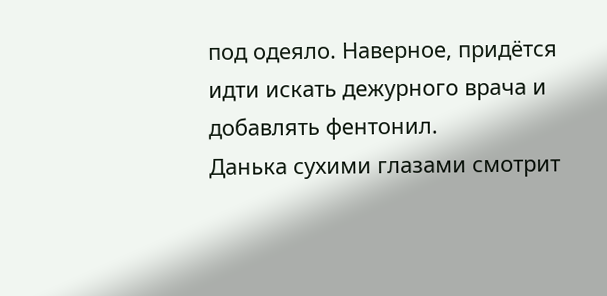под одеяло. Наверное, придётся идти искать дежурного врача и добавлять фентонил.
Данька сухими глазами смотрит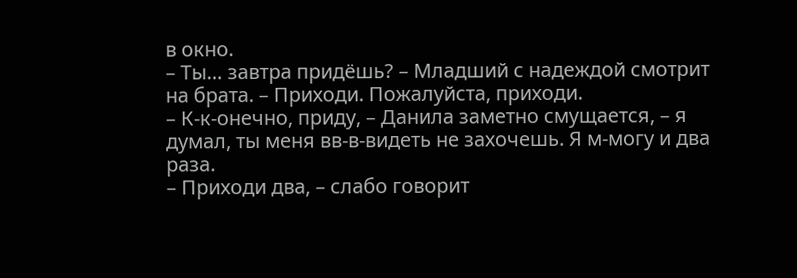в окно.
– Ты… завтра придёшь? – Младший с надеждой смотрит на брата. – Приходи. Пожалуйста, приходи.
– К-к-онечно, приду, – Данила заметно смущается, – я думал, ты меня вв-в-видеть не захочешь. Я м-могу и два раза.
– Приходи два, – слабо говорит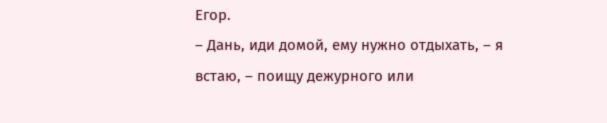Егор.
– Дань, иди домой, ему нужно отдыхать, – я встаю, – поищу дежурного или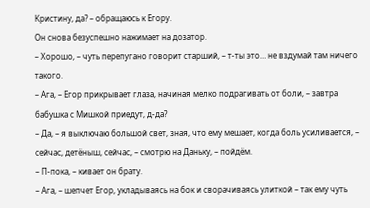Кристину, да? – обращаюсь к Егору.
Он снова безуспешно нажимает на дозатор.
– Хорошо, – чуть перепугано говорит старший, – т-ты это… не вздумай там ничего такого.
– Ага, – Егор прикрывает глаза, начиная мелко подрагивать от боли, – завтра бабушка с Мишкой приедут, д-да?
– Да, – я выключаю большой свет, зная, что ему мешает, когда боль усиливается, – сейчас, детёныш, сейчас, – смотрю на Даньку, – пойдём.
– П-пока, – кивает он брату.
– Ага, – шепчет Егор, укладываясь на бок и сворачиваясь улиткой – так ему чуть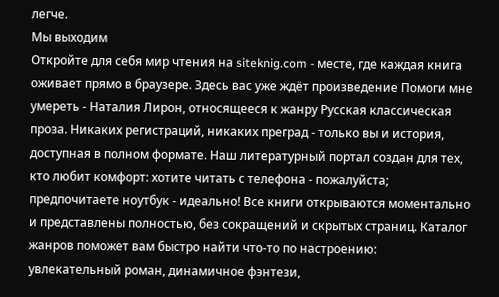легче.
Мы выходим
Откройте для себя мир чтения на siteknig.com - месте, где каждая книга оживает прямо в браузере. Здесь вас уже ждёт произведение Помоги мне умереть - Наталия Лирон, относящееся к жанру Русская классическая проза. Никаких регистраций, никаких преград - только вы и история, доступная в полном формате. Наш литературный портал создан для тех, кто любит комфорт: хотите читать с телефона - пожалуйста; предпочитаете ноутбук - идеально! Все книги открываются моментально и представлены полностью, без сокращений и скрытых страниц. Каталог жанров поможет вам быстро найти что-то по настроению: увлекательный роман, динамичное фэнтези,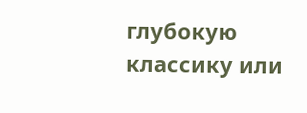глубокую классику или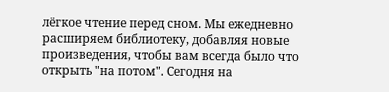лёгкое чтение перед сном. Мы ежедневно расширяем библиотеку, добавляя новые произведения, чтобы вам всегда было что открыть "на потом". Сегодня на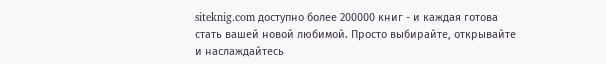siteknig.com доступно более 200000 книг - и каждая готова стать вашей новой любимой. Просто выбирайте, открывайте и наслаждайтесь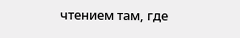чтением там, где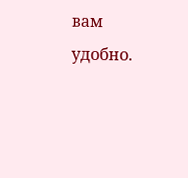вам удобно.